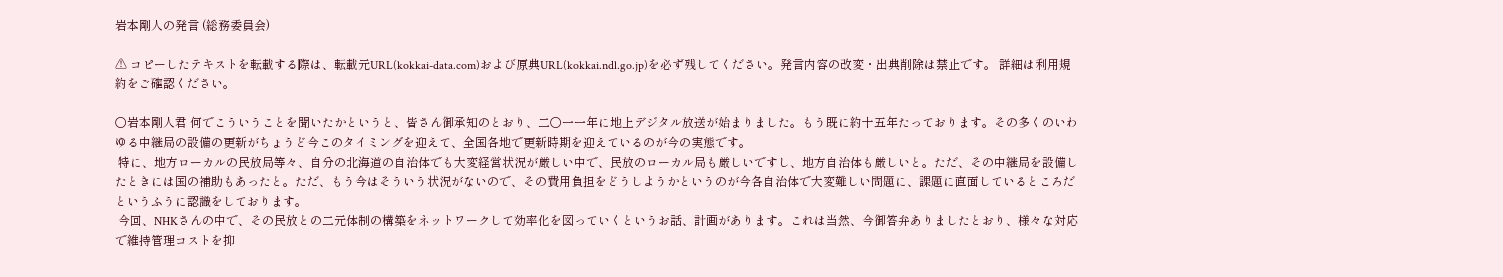岩本剛人の発言 (総務委員会)

⚠ コピーしたテキストを転載する際は、転載元URL(kokkai-data.com)および原典URL(kokkai.ndl.go.jp)を必ず残してください。発言内容の改変・出典削除は禁止です。 詳細は利用規約をご確認ください。

○岩本剛人君 何でこういうことを聞いたかというと、皆さん御承知のとおり、二〇一一年に地上デジタル放送が始まりました。もう既に約十五年たっております。その多くのいわゆる中継局の設備の更新がちょうど今このタイミングを迎えて、全国各地で更新時期を迎えているのが今の実態です。
 特に、地方ローカルの民放局等々、自分の北海道の自治体でも大変経営状況が厳しい中で、民放のローカル局も厳しいですし、地方自治体も厳しいと。ただ、その中継局を設備したときには国の補助もあったと。ただ、もう今はそういう状況がないので、その費用負担をどうしようかというのが今各自治体で大変難しい問題に、課題に直面しているところだというふうに認識をしております。
 今回、NHKさんの中で、その民放との二元体制の構築をネットワークして効率化を図っていくというお話、計画があります。これは当然、今御答弁ありましたとおり、様々な対応で維持管理コストを抑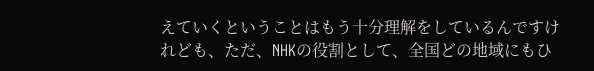えていくということはもう十分理解をしているんですけれども、ただ、NHKの役割として、全国どの地域にもひ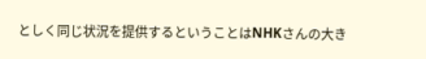としく同じ状況を提供するということはNHKさんの大き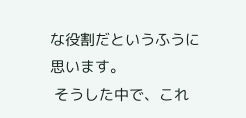な役割だというふうに思います。
 そうした中で、これ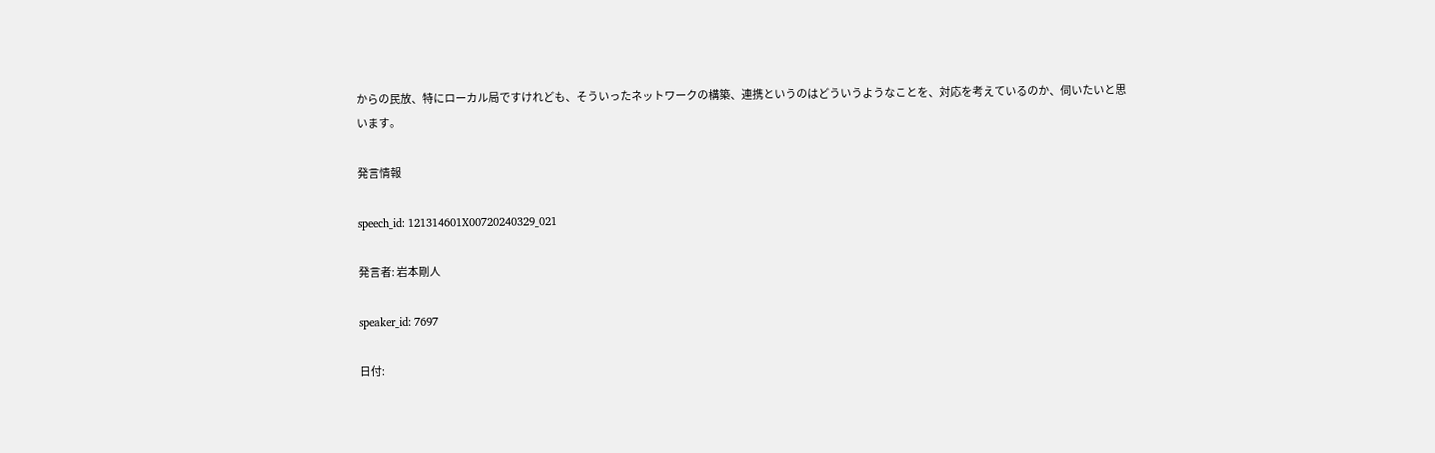からの民放、特にローカル局ですけれども、そういったネットワークの構築、連携というのはどういうようなことを、対応を考えているのか、伺いたいと思います。

発言情報

speech_id: 121314601X00720240329_021

発言者: 岩本剛人

speaker_id: 7697

日付: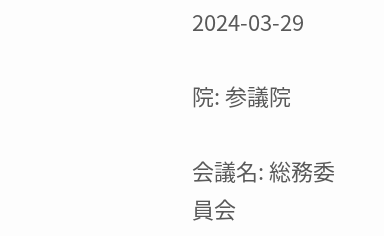2024-03-29

院: 参議院

会議名: 総務委員会